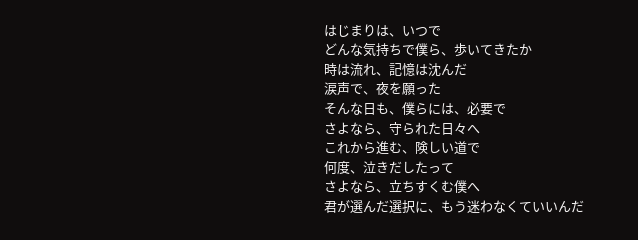はじまりは、いつで
どんな気持ちで僕ら、歩いてきたか
時は流れ、記憶は沈んだ
涙声で、夜を願った
そんな日も、僕らには、必要で
さよなら、守られた日々へ
これから進む、険しい道で
何度、泣きだしたって
さよなら、立ちすくむ僕へ
君が選んだ選択に、もう迷わなくていいんだ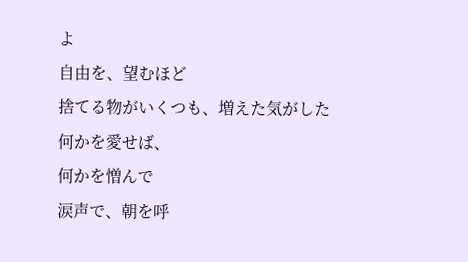よ
自由を、望むほど
捨てる物がいくつも、増えた気がした
何かを愛せば、
何かを憎んで
涙声で、朝を呼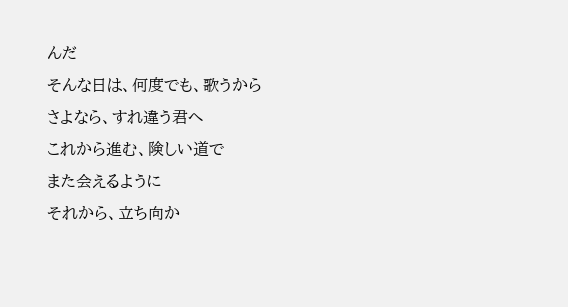んだ
そんな日は、何度でも、歌うから
さよなら、すれ違う君へ
これから進む、険しい道で
また会えるように
それから、立ち向か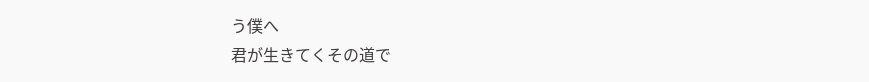う僕へ
君が生きてくその道で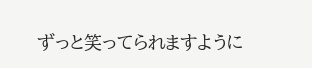ずっと笑ってられますように